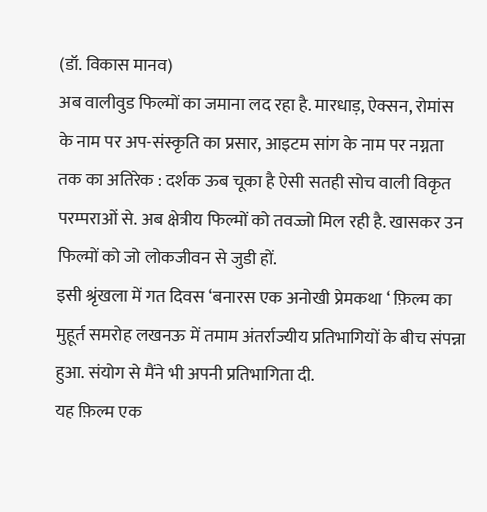(डॉ. विकास मानव)
अब वालीवुड फिल्मों का जमाना लद रहा है. मारधाड़, ऐक्सन, रोमांस के नाम पर अप-संस्कृति का प्रसार, आइटम सांग के नाम पर नग्नता तक का अतिरेक : दर्शक ऊब चूका है ऐसी सतही सोच वाली विकृत परम्पराओं से. अब क्षेत्रीय फिल्मों को तवज्जो मिल रही है. खासकर उन फिल्मों को जो लोकजीवन से जुडी हों.
इसी श्रृंखला में गत दिवस ‘बनारस एक अनोखी प्रेमकथा ‘ फ़िल्म का मुहूर्त समरोह लखनऊ में तमाम अंतर्राज्यीय प्रतिभागियों के बीच संपन्ना हुआ. संयोग से मैंने भी अपनी प्रतिभागिता दी.
यह फ़िल्म एक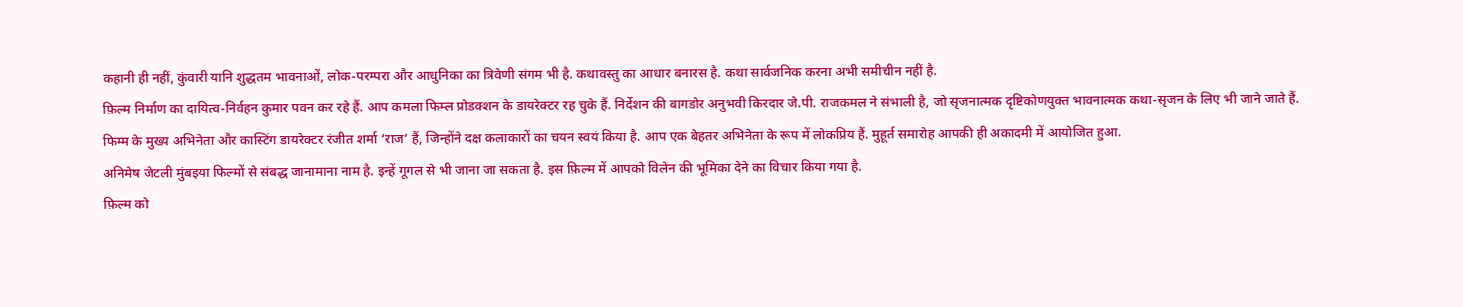कहानी ही नहीं, कुंवारी यानि शुद्धतम भावनाओं, लोक-परम्परा और आधुनिका का त्रिवेणी संगम भी है. कथावस्तु का आधार बनारस है. कथा सार्वजनिक करना अभी समीचीन नहीं है.
फ़िल्म निर्माण का दायित्व-निर्वहन कुमार पवन कर रहे हैं. आप कमला फिम्ल प्रोडक्शन के डायरेक्टर रह चुके हैं. निर्देशन की बागडोर अनुभवी किरदार जे.पी. राजकमल ने संभाली है, जो सृजनात्मक दृष्टिकोणयुक्त भावनात्मक कथा-सृजन के लिए भी जाने जाते हैं.
फिम्म के मुख्य अभिनेता और कास्टिंग डायरेक्टर रंजीत शर्मा ‘राज’ हैं, जिन्होंने दक्ष कलाकारों का चयन स्वयं किया है. आप एक बेहतर अभिनेता के रूप में लोकप्रिय हैं. मुहूर्त समारोह आपकी ही अकादमी में आयोजित हुआ.
अनिमेष जेटली मुंबइया फिल्मों से संबद्ध जानामाना नाम है. इन्हें गूगल से भी जाना जा सकता है. इस फ़िल्म में आपको विलेन की भूमिका देने का विचार किया गया है.
फ़िल्म को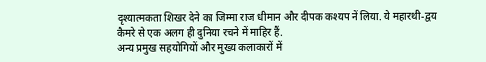दृश्यात्मकता शिखर देने का जिम्मा राज धीमान और दीपक कश्यप नें लिया. ये महारथी-द्वय कैमरे से एक अलग ही दुनिया रचने में माहिर हैं.
अन्य प्रमुख सहयोगियों और मुख्य कलाकारों में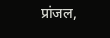प्रांजल,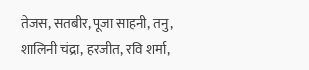तेजस, सतबीर, पूजा साहनी, तनु, शालिनी चंद्रा, हरजीत, रवि शर्मा,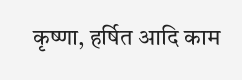कृष्णा, हर्षित आदि काम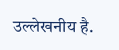उल्लेखनीय है.